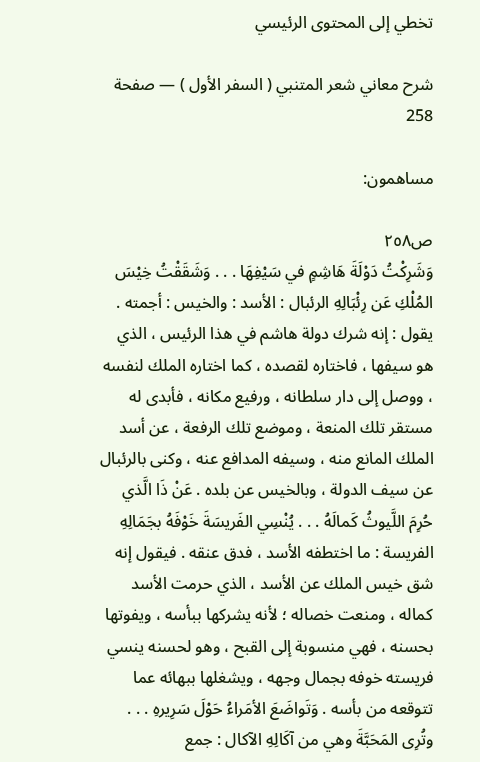تخطي إلى المحتوى الرئيسي

شرح معاني شعر المتنبي ( السفر الأول ) — صفحة 258

مساهمون:

ص٢٥٨
وَشَرِكْتُ دَوْلَةَ هَاشِمٍ في سَيْفِهَا . . . وَشَقَقْتُ خِيْسَ المُلْكِ عَن رِئْبَالِهِ الرئبال : الأسد : والخيس : أجمته . يقول : إنه شرك دولة هاشم في هذا الرئيس ، الذي هو سيفها ، فاختاره لقصده ، كما اختاره الملك لنفسه ، ووصل إلى دار سلطانه ، ورفيع مكانه ، فأبدى له مستقر تلك المنعة ، وموضع تلك الرفعة ، عن أسد الملك المانع منه ، وسيفه المدافع عنه ، وكنى بالرئبال عن سيف الدولة ، وبالخيس عن بلده . عَنْ ذَا الَّذي حُرِمَ اللَّيوثُ كَمالَهُ . . . يُنْسِي الفَريسَةَ خَوْفَهُ بجَمَالِهِ الفريسة : ما اختطفه الأسد ، فدق عنقه . فيقول إنه شق خيس الملك عن الأسد ، الذي حرمت الأسد كماله ، ومنعت خصاله ؛ لأنه يشركها ببأسه ، ويفوتها بحسنه ، فهي منسوبة إلى القبح ، وهو لحسنه ينسي فريسته خوفه بجمال وجهه ، ويشغلها ببهائه عما تتوقعه من بأسه . وَتَواضَعَ الأمَراءُ حَوْلَ سَرِيرهِ . . . وتُرِى المَحَبَّةَ وهي من آكَالِهِ الآكال : جمع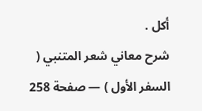أكل .
شرح معاني شعر المتنبي ( السفر الأول ) — صفحة 258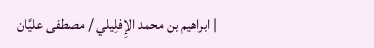| ابراهيم بن محمد الإِفلِيلي / مصطفى عليَّان